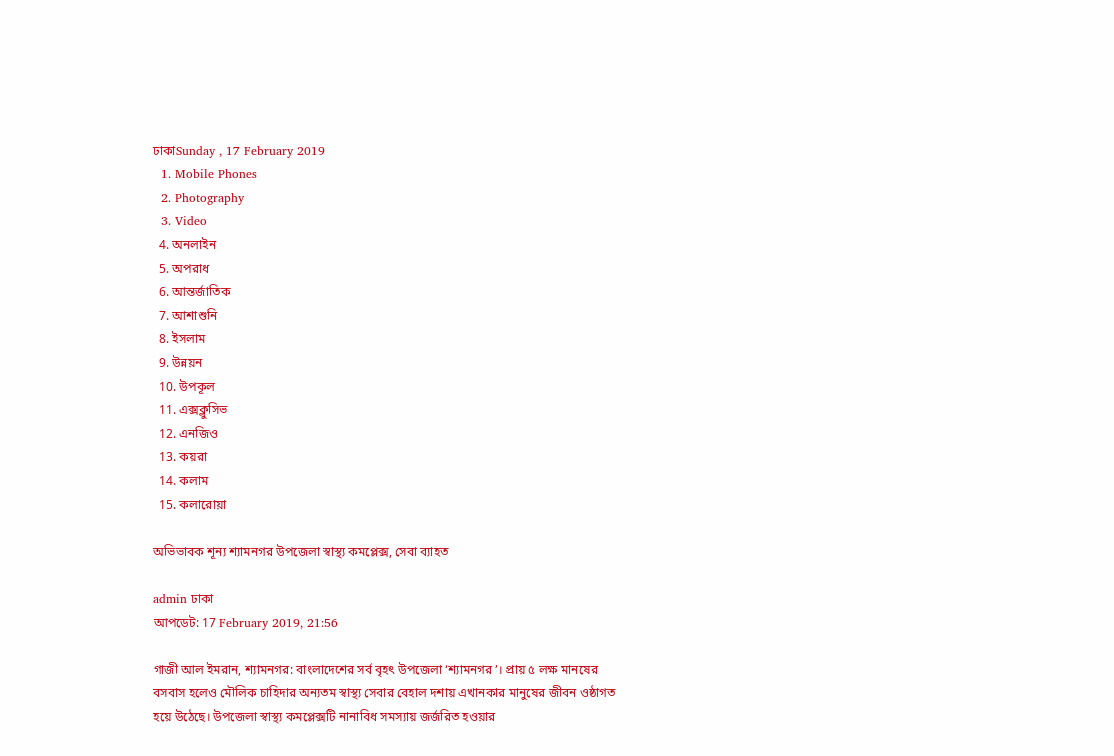ঢাকাSunday , 17 February 2019
  1. Mobile Phones
  2. Photography
  3. Video
  4. অনলাইন
  5. অপরাধ
  6. আন্তর্জাতিক
  7. আশাশুনি
  8. ইসলাম
  9. উন্নয়ন
  10. উপকূল
  11. এক্সক্লুসিভ
  12. এনজিও
  13. কয়রা
  14. কলাম
  15. কলারোয়া

অভিভাবক শূন্য শ্যামনগর উপজেলা স্বাস্থ্য কমপ্লেক্স, সেবা ব্যাহত

admin ঢাকা
আপডেট: 17 February 2019, 21:56

গাজী আল ইমরান, শ্যামনগর: বাংলাদেশের সর্ব বৃহৎ উপজেলা ‘শ্যামনগর’। প্রায় ৫ লক্ষ মানষের বসবাস হলেও মৌলিক চাহিদার অন্যতম স্বাস্থ্য সেবার বেহাল দশায় এখানকার মানুষের জীবন ওষ্ঠাগত হয়ে উঠেছে। উপজেলা স্বাস্থ্য কমপ্লেক্সটি নানাবিধ সমস্যায় জর্জরিত হওয়ার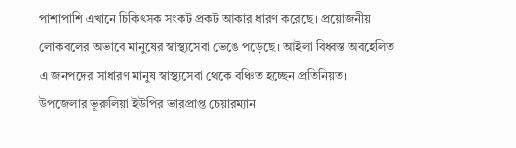পাশাপাশি এখানে চিকিৎসক সংকট প্রকট আকার ধারণ করেছে। প্রয়োজনীয় লোকবলের অভাবে মানুষের স্বাস্থ্যসেবা ভেঙে পড়েছে। আইলা বিধ্বস্ত অবহেলিত এ জনপদের সাধারণ মানুষ স্বাস্থ্যসেবা থেকে বঞ্চিত হচ্ছেন প্রতিনিয়ত।
উপজেলার ভূরুলিয়া ইউপির ভারপ্রাপ্ত চেয়ারম্যান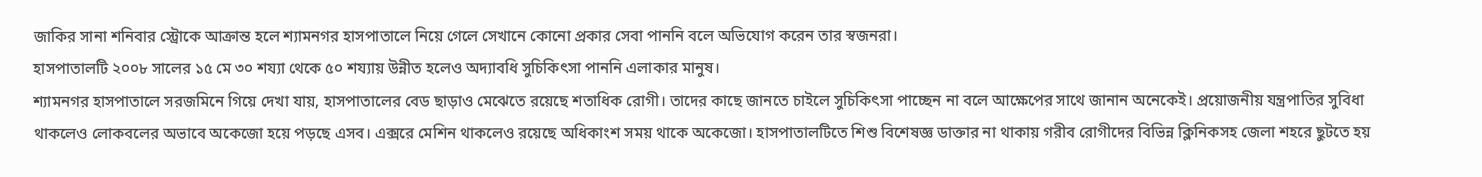জাকির সানা শনিবার স্ট্রোকে আক্রান্ত হলে শ্যামনগর হাসপাতালে নিয়ে গেলে সেখানে কোনো প্রকার সেবা পাননি বলে অভিযোগ করেন তার স্বজনরা।
হাসপাতালটি ২০০৮ সালের ১৫ মে ৩০ শয্যা থেকে ৫০ শয্যায় উন্নীত হলেও অদ্যাবধি সুচিকিৎসা পাননি এলাকার মানুষ।
শ্যামনগর হাসপাতালে সরজমিনে গিয়ে দেখা যায়, হাসপাতালের বেড ছাড়াও মেঝেতে রয়েছে শতাধিক রোগী। তাদের কাছে জানতে চাইলে সুচিকিৎসা পাচ্ছেন না বলে আক্ষেপের সাথে জানান অনেকেই। প্রয়োজনীয় যন্ত্রপাতির সুবিধা থাকলেও লোকবলের অভাবে অকেজো হয়ে পড়ছে এসব। এক্সরে মেশিন থাকলেও রয়েছে অধিকাংশ সময় থাকে অকেজো। হাসপাতালটিতে শিশু বিশেষজ্ঞ ডাক্তার না থাকায় গরীব রোগীদের বিভিন্ন ক্লিনিকসহ জেলা শহরে ছুটতে হয়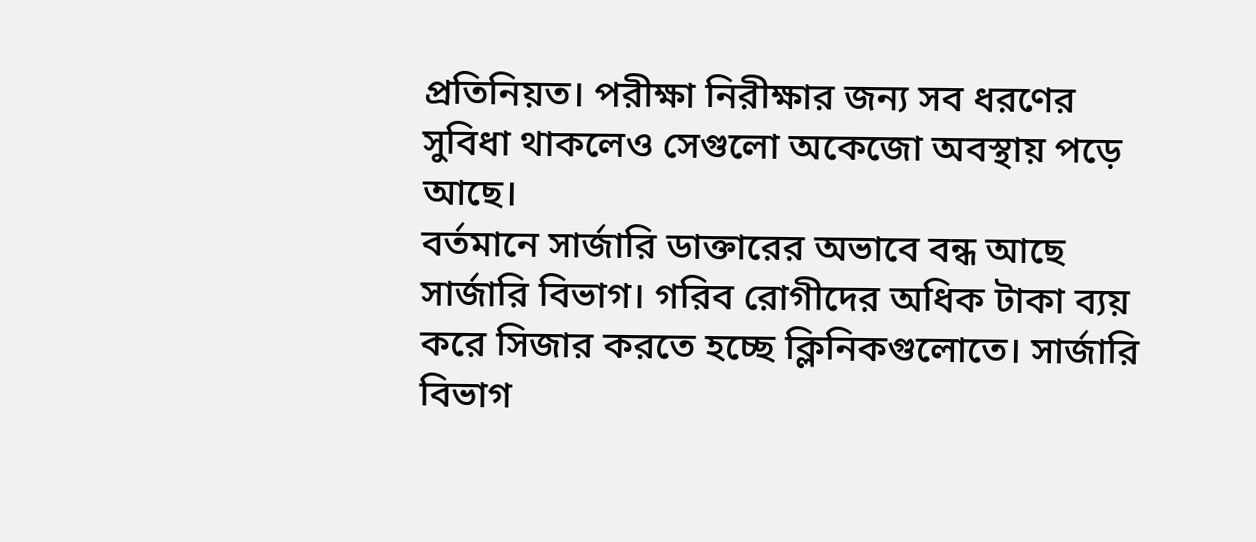প্রতিনিয়ত। পরীক্ষা নিরীক্ষার জন্য সব ধরণের সুবিধা থাকলেও সেগুলো অকেজো অবস্থায় পড়ে আছে।
বর্তমানে সার্জারি ডাক্তারের অভাবে বন্ধ আছে সার্জারি বিভাগ। গরিব রোগীদের অধিক টাকা ব্যয় করে সিজার করতে হচ্ছে ক্লিনিকগুলোতে। সার্জারি বিভাগ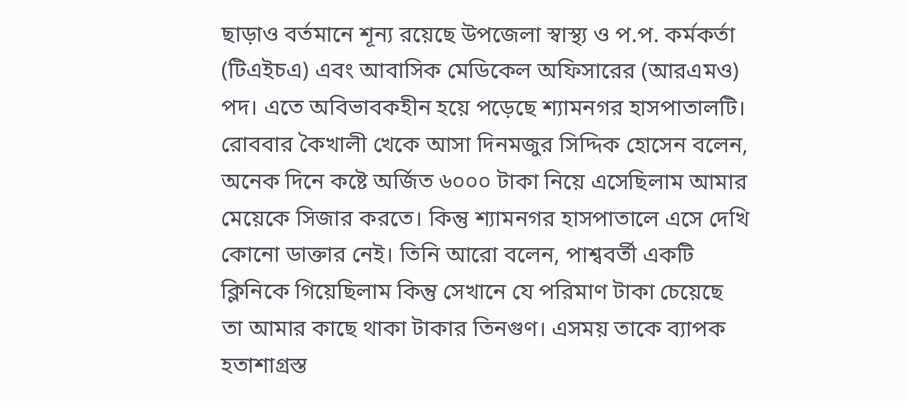ছাড়াও বর্তমানে শূন্য রয়েছে উপজেলা স্বাস্থ্য ও প.প. কর্মকর্তা (টিএইচএ) এবং আবাসিক মেডিকেল অফিসারের (আরএমও) পদ। এতে অবিভাবকহীন হয়ে পড়েছে শ্যামনগর হাসপাতালটি। রোববার কৈখালী খেকে আসা দিনমজুর সিদ্দিক হোসেন বলেন, অনেক দিনে কষ্টে অর্জিত ৬০০০ টাকা নিয়ে এসেছিলাম আমার মেয়েকে সিজার করতে। কিন্তু শ্যামনগর হাসপাতালে এসে দেখি কোনো ডাক্তার নেই। তিনি আরো বলেন, পাশ্ববর্তী একটি ক্লিনিকে গিয়েছিলাম কিন্তু সেখানে যে পরিমাণ টাকা চেয়েছে তা আমার কাছে থাকা টাকার তিনগুণ। এসময় তাকে ব্যাপক হতাশাগ্রস্ত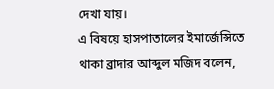দেখা যায়।
এ বিষয়ে হাসপাতালের ইমার্জেন্সিতে থাকা ব্রাদার আব্দুল মজিদ বলেন,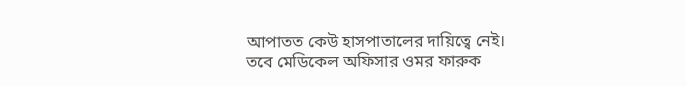আপাতত কেউ হাসপাতালের দায়িত্বে নেই। তবে মেডিকেল অফিসার ওমর ফারুক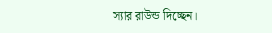স্যার রাউন্ড দিচ্ছেন।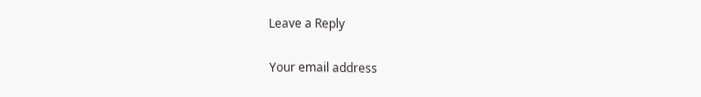Leave a Reply

Your email address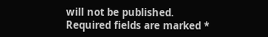will not be published. Required fields are marked *